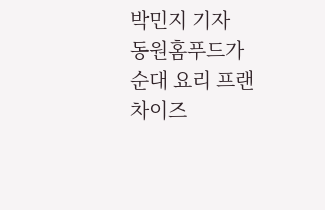박민지 기자
동원홈푸드가 순대 요리 프랜차이즈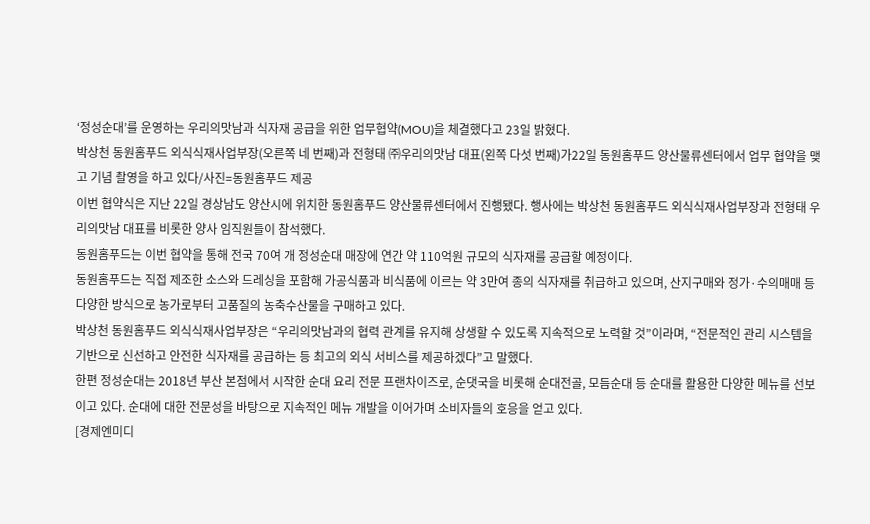‘정성순대’를 운영하는 우리의맛남과 식자재 공급을 위한 업무협약(MOU)을 체결했다고 23일 밝혔다.
박상천 동원홈푸드 외식식재사업부장(오른쪽 네 번째)과 전형태 ㈜우리의맛남 대표(왼쪽 다섯 번째)가22일 동원홈푸드 양산물류센터에서 업무 협약을 맺고 기념 촬영을 하고 있다/사진=동원홈푸드 제공
이번 협약식은 지난 22일 경상남도 양산시에 위치한 동원홈푸드 양산물류센터에서 진행됐다. 행사에는 박상천 동원홈푸드 외식식재사업부장과 전형태 우리의맛남 대표를 비롯한 양사 임직원들이 참석했다.
동원홈푸드는 이번 협약을 통해 전국 70여 개 정성순대 매장에 연간 약 110억원 규모의 식자재를 공급할 예정이다.
동원홈푸드는 직접 제조한 소스와 드레싱을 포함해 가공식품과 비식품에 이르는 약 3만여 종의 식자재를 취급하고 있으며, 산지구매와 정가·수의매매 등 다양한 방식으로 농가로부터 고품질의 농축수산물을 구매하고 있다.
박상천 동원홈푸드 외식식재사업부장은 “우리의맛남과의 협력 관계를 유지해 상생할 수 있도록 지속적으로 노력할 것”이라며, “전문적인 관리 시스템을 기반으로 신선하고 안전한 식자재를 공급하는 등 최고의 외식 서비스를 제공하겠다”고 말했다.
한편 정성순대는 2018년 부산 본점에서 시작한 순대 요리 전문 프랜차이즈로, 순댓국을 비롯해 순대전골, 모듬순대 등 순대를 활용한 다양한 메뉴를 선보이고 있다. 순대에 대한 전문성을 바탕으로 지속적인 메뉴 개발을 이어가며 소비자들의 호응을 얻고 있다.
[경제엔미디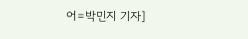어=박민지 기자]